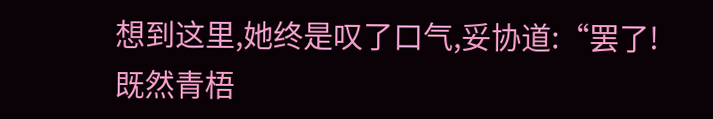想到这里,她终是叹了口气,妥协道:“罢了!既然青梧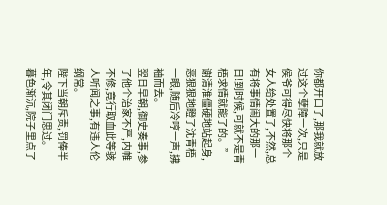你都开口了,那我就放过这个孽障一次,只是侯爷可得尽快将那个女人给处置了,不然,总有将事情闹大的那一日!到时候,可就不是青梧求情就能了的。”
谢清淮僵硬地站起身,恶狠狠地瞪了沈青梧一眼,随后冷哼一声,拂袖而去。
翌日早朝,御史奏事,参了他个治家不严,内帷不修,竟行取血此等骇人听闻之事,有违人伦纲常。
陛下当朝斥责,罚俸半年,令其闭门思过。
暮色渐沉,院子里点了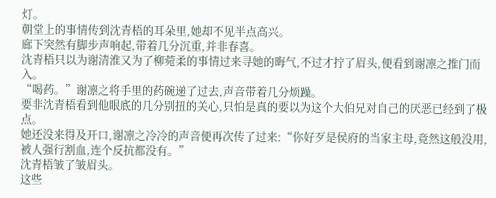灯。
朝堂上的事情传到沈青梧的耳朵里,她却不见半点高兴。
廊下突然有脚步声响起,带着几分沉重,并非春喜。
沈青梧只以为谢清淮又为了柳菀柔的事情过来寻她的晦气,不过才拧了眉头,便看到谢凛之推门而入。
“喝药。”谢凛之将手里的药碗递了过去,声音带着几分烦躁。
要非沈青梧看到他眼底的几分别扭的关心,只怕是真的要以为这个大伯兄对自己的厌恶已经到了极点。
她还没来得及开口,谢凛之冷冷的声音便再次传了过来:“你好歹是侯府的当家主母,竟然这般没用,被人强行割血,连个反抗都没有。”
沈青梧皱了皱眉头。
这些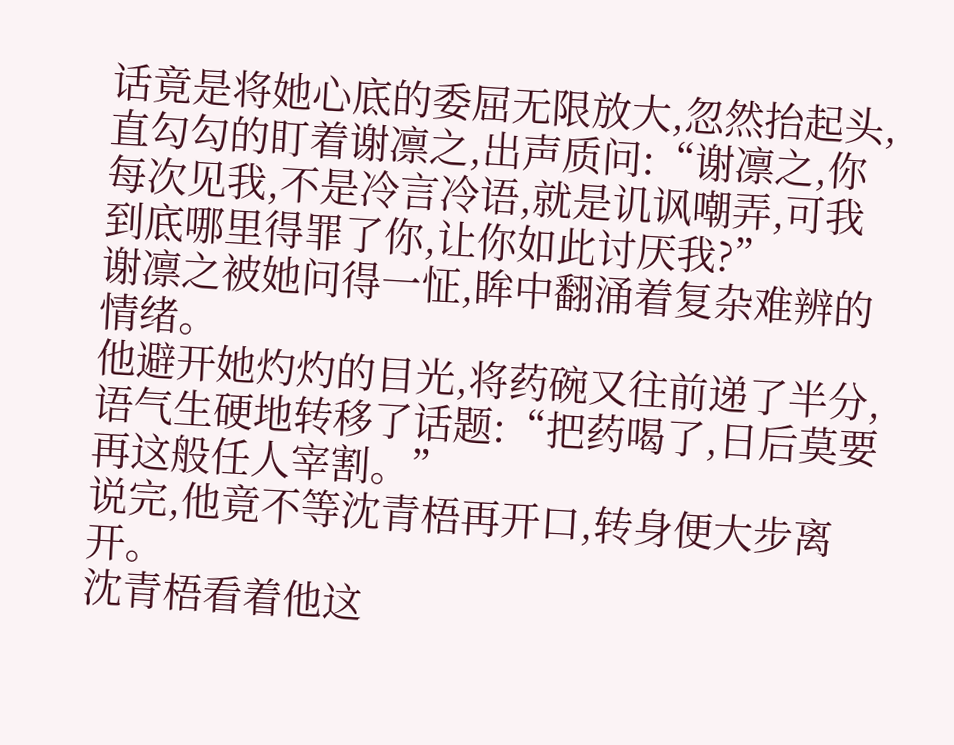话竟是将她心底的委屈无限放大,忽然抬起头,直勾勾的盯着谢凛之,出声质问:“谢凛之,你每次见我,不是冷言冷语,就是讥讽嘲弄,可我到底哪里得罪了你,让你如此讨厌我?”
谢凛之被她问得一怔,眸中翻涌着复杂难辨的情绪。
他避开她灼灼的目光,将药碗又往前递了半分,语气生硬地转移了话题:“把药喝了,日后莫要再这般任人宰割。”
说完,他竟不等沈青梧再开口,转身便大步离开。
沈青梧看着他这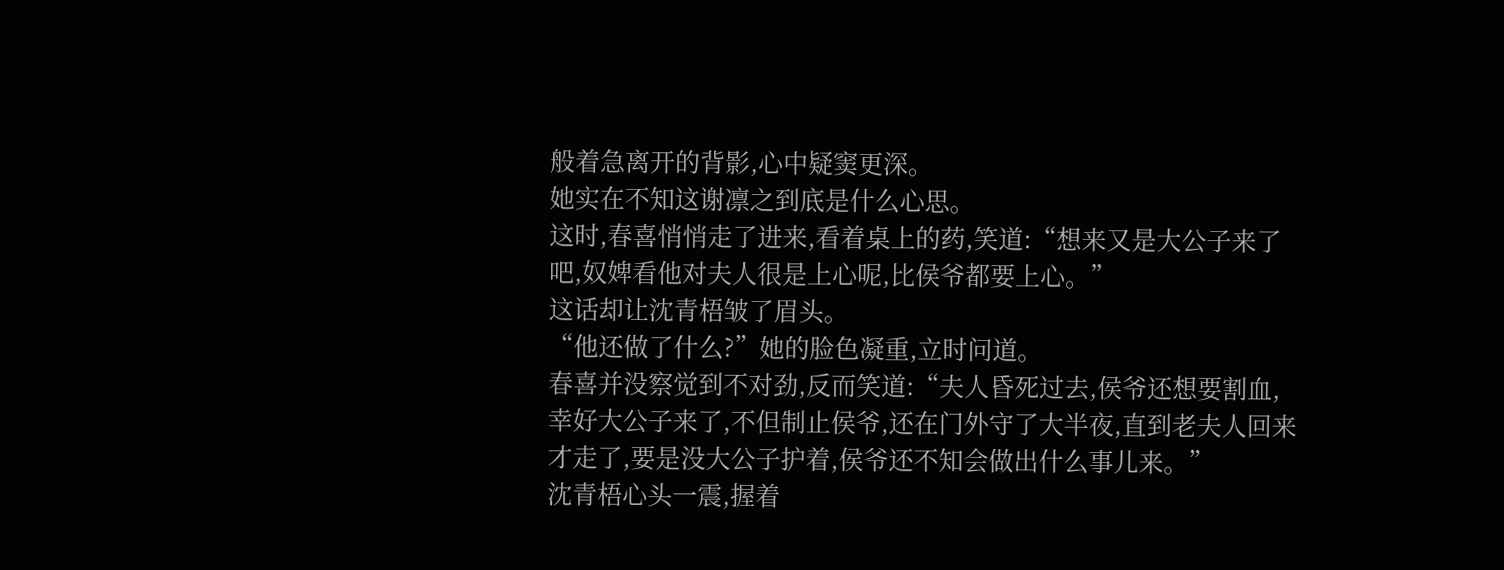般着急离开的背影,心中疑窦更深。
她实在不知这谢凛之到底是什么心思。
这时,春喜悄悄走了进来,看着桌上的药,笑道:“想来又是大公子来了吧,奴婢看他对夫人很是上心呢,比侯爷都要上心。”
这话却让沈青梧皱了眉头。
“他还做了什么?”她的脸色凝重,立时问道。
春喜并没察觉到不对劲,反而笑道:“夫人昏死过去,侯爷还想要割血,幸好大公子来了,不但制止侯爷,还在门外守了大半夜,直到老夫人回来才走了,要是没大公子护着,侯爷还不知会做出什么事儿来。”
沈青梧心头一震,握着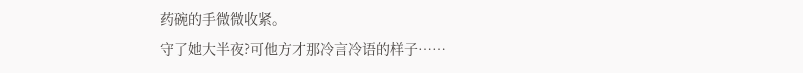药碗的手微微收紧。
守了她大半夜?可他方才那冷言冷语的样子……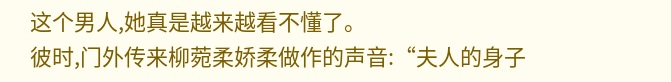这个男人,她真是越来越看不懂了。
彼时,门外传来柳菀柔娇柔做作的声音:“夫人的身子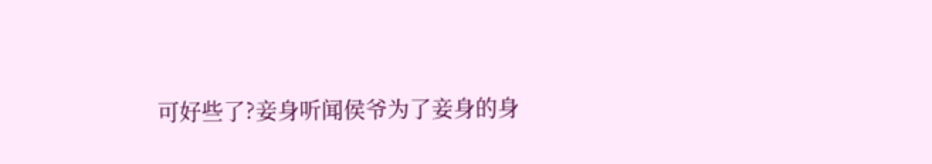可好些了?妾身听闻侯爷为了妾身的身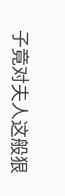子竟对夫人这般狠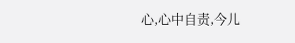心,心中自责,今儿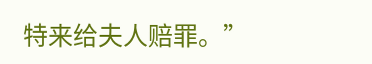特来给夫人赔罪。”